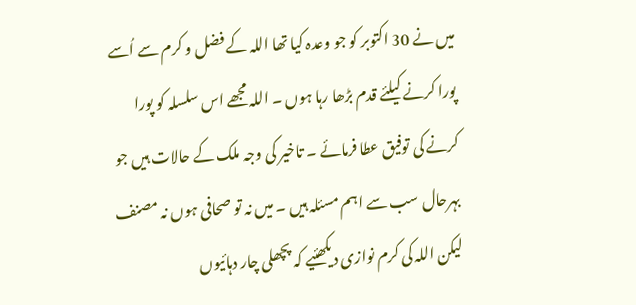میں نے 30 اکتوبر کو جو وعدہ کیا تھا اللہ کے فضل و کرم سے اُسے پورا کرنے کیلئے قدم بڑھا رہا ہوں ۔ اللہ مجھے اس سلسلہ کو پورا کرنے کی توفیق عطا فرمائے ۔ تاخیر کی وجہ ملک کے حالات ہیں جو بہرحال سب سے اہم مسئلہ ہیں ۔ میں نہ تو صحافی ہوں نہ مصنف لیکن اللہ کی کرم نوازی دیکھئیے کہ پچھلی چار دہائیوں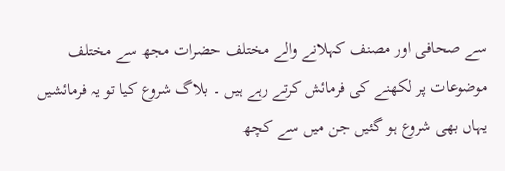سے صحافی اور مصنف کہلانے والے مختلف حضرات مجھ سے مختلف موضوعات پر لکھنے کی فرمائش کرتے رہے ہیں ۔ بلاگ شروع کیا تو یہ فرمائشیں یہاں بھی شروع ہو گئیں جن میں سے کچھ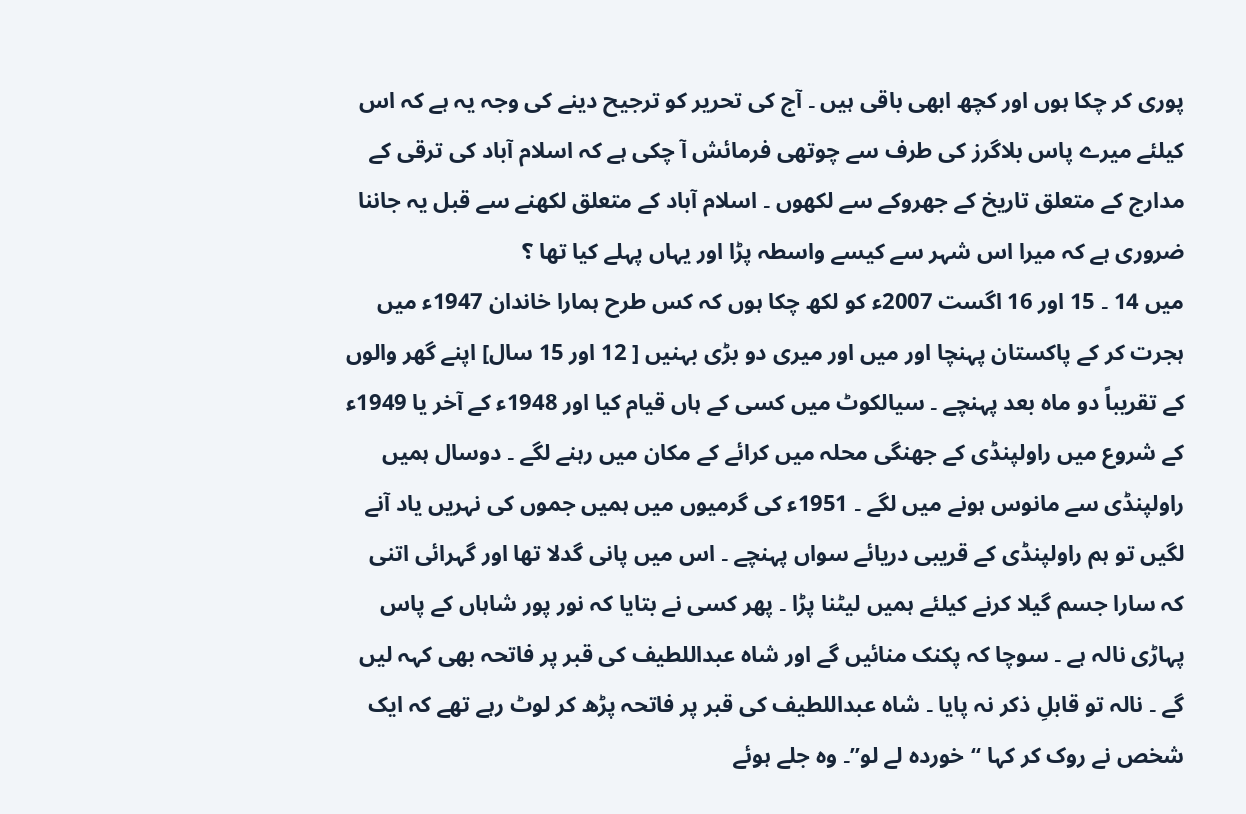پوری کر چکا ہوں اور کچھ ابھی باقی ہیں ۔ آج کی تحریر کو ترجیح دینے کی وجہ یہ ہے کہ اس کیلئے میرے پاس بلاگرز کی طرف سے چوتھی فرمائش آ چکی ہے کہ اسلام آباد کی ترقی کے مدارج کے متعلق تاریخ کے جھروکے سے لکھوں ۔ اسلام آباد کے متعلق لکھنے سے قبل یہ جاننا ضروری ہے کہ میرا اس شہر سے کیسے واسطہ پڑا اور یہاں پہلے کیا تھا ؟
میں 14 ۔ 15 اور 16 اگست 2007ء کو لکھ چکا ہوں کہ کس طرح ہمارا خاندان 1947ء میں ہجرت کر کے پاکستان پہنچا اور میں اور میری دو بڑی بہنیں [ 12 اور 15 سال] اپنے گھر والوں کے تقریباً دو ماہ بعد پہنچے ۔ سیالکوٹ میں کسی کے ہاں قیام کیا اور 1948ء کے آخر یا 1949ء کے شروع میں راولپنڈی کے جھنگی محلہ میں کرائے کے مکان میں رہنے لگے ۔ دوسال ہمیں راولپنڈی سے مانوس ہونے میں لگے ۔ 1951ء کی گرمیوں میں ہمیں جموں کی نہریں یاد آنے لگیں تو ہم راولپنڈی کے قریبی دریائے سواں پہنچے ۔ اس میں پانی گدلا تھا اور گہرائی اتنی کہ سارا جسم گیلا کرنے کیلئے ہمیں لیٹنا پڑا ۔ پھر کسی نے بتایا کہ نور پور شاہاں کے پاس پہاڑی نالہ ہے ۔ سوچا کہ پکنک منائیں گے اور شاہ عبداللطیف کی قبر پر فاتحہ بھی کہہ لیں گے ۔ نالہ تو قابلِ ذکر نہ پایا ۔ شاہ عبداللطیف کی قبر پر فاتحہ پڑھ کر لوٹ رہے تھے کہ ایک شخص نے روک کر کہا “خوردہ لے لو”۔ وہ جلے ہوئے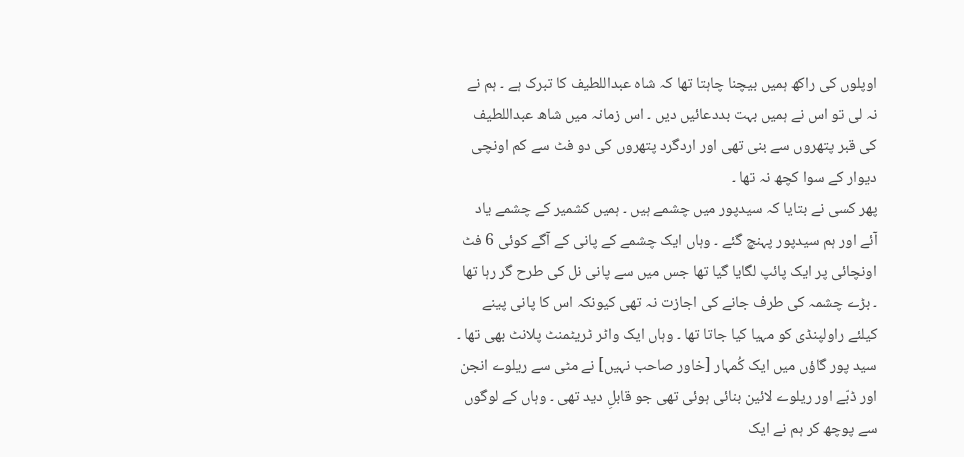اوپلوں کی راکھ ہمیں بیچنا چاہتا تھا کہ شاہ عبداللطیف کا تبرک ہے ۔ ہم نے نہ لی تو اس نے ہمیں بہت بددعائیں دیں ۔ اس زمانہ میں شاھ عبداللطیف کی قبر پتھروں سے بنی تھی اور اردگرد پتھروں کی دو فٹ سے کم اونچی دیوار کے سوا کچھ نہ تھا ۔
پھر کسی نے بتایا کہ سیدپور میں چشمے ہیں ۔ ہمیں کشمیر کے چشمے یاد آئے اور ہم سیدپور پہنچ گئے ۔ وہاں ایک چشمے کے پانی کے آگے کوئی 6 فٹ اونچائی پر ایک پائپ لگایا گیا تھا جس میں سے پانی نل کی طرح گر رہا تھا ۔ بڑے چشمہ کی طرف جانے کی اجازت نہ تھی کیونکہ اس کا پانی پینے کیلئے راولپنڈی کو مہیا کیا جاتا تھا ۔ وہاں ایک واٹر ٹریٹمنٹ پلانٹ بھی تھا ۔ سید پور گاؤں میں ایک کُمہار [خاور صاحب نہیں] نے مٹی سے ریلوے انجن اور ڈبّے اور ریلوے لائین بنائی ہوئی تھی جو قابلِ دید تھی ۔ وہاں کے لوگوں سے پوچھ کر ہم نے ایک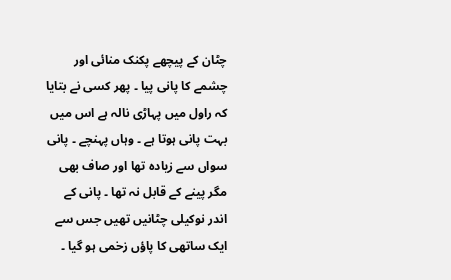چٹان کے پیچھے پکنک منائی اور چشمے کا پانی پیا ۔ پھر کسی نے بتایا کہ راول میں پہاڑی نالہ ہے اس میں بہت پانی ہوتا ہے ۔ وہاں پہنچے ۔ پانی سواں سے زیادہ تھا اور صاف بھی مگر پینے کے قابل نہ تھا ۔ پانی کے اندر نوکیلی چٹانیں تھیں جس سے ایک ساتھی کا پاؤں زخمی ہو گیا ۔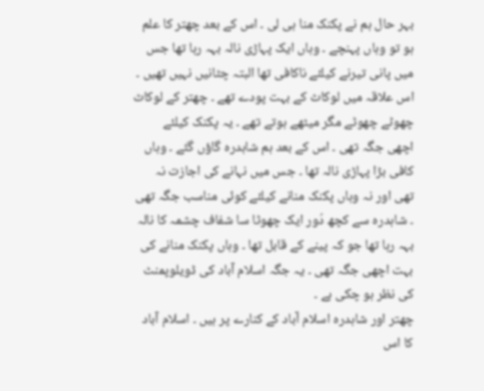بہر حال ہم نے پکنک منا ہی لی ۔ اس کے بعد چھتر کا علم ہو تو وہاں پہنچے ۔ وہاں ایک پہاڑی نالہ بہہ رہا تھا جس میں پانی تیرنے کیلئے ناکافی تھا البتہ چٹانیں نہیں تھیں ۔ اس علاقہ میں لوکاٹ کے بہت پودے تھے ۔ چھتر کے لوکاٹ چھوٹے چھوٹے مگر میٹھے ہوتے تھے ۔ یہ پکنک کیلئے اچھی جگہ تھی ۔ اس کے بعد ہم شاہدرہ گاؤں گئے ۔ وہاں کافی بڑا پہاڑی نالہ تھا ۔ جس میں نہانے کی اجازت نہ تھی اور نہ وہاں پکنک منانے کیلئے کوئی مناسب جگہ تھی ۔ شاہدرہ سے کچھ دُور ایک چھوٹا سا شفاف چشمہ کا نالہ بہہ رہا تھا جو کہ پینے کے قابل تھا ۔ وہاں پکنک منانے کی بہت اچھی جگہ تھی ۔ یہ جگہ اسلام آباد کی ڈویلوپمنٹ کی نظر ہو چکی ہے ۔
چھتر اور شاہدرہ اسلام آباد کے کنارے پر ہیں ۔ اسلام آباد کا اس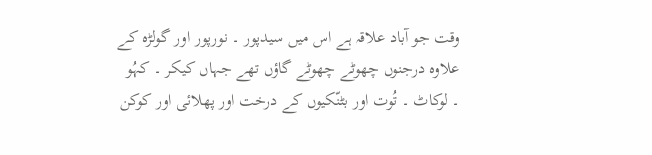وقت جو آباد علاقہ ہے اس میں سیدپور ۔ نورپور اور گولڑہ کے علاوہ درجنوں چھوٹے چھوٹے گاؤں تھے جہاں کیکر ۔ کہُو ۔ لوکاٹ ۔ تُوت اور بٹنّکیوں کے درخت اور پھلائی اور کوکن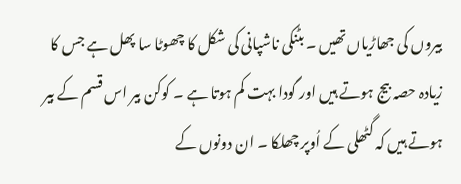بیروں کی جھاڑیاں تھیں ۔ بٹنکی ناشپانی کی شکل کا چھوٹا سا پھل ہے جس کا زیادہ حصہ بیج ہوتے ہیں اور گودا بہت کم ہوتا ہے ۔ کوکن بیر اس قسم کے بیر ہوتے ہیں کہ گٹھلی کے اُوپر چھلکا ۔ ان دونوں کے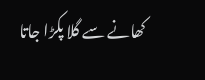کھانے سے گلا پکڑا جاتا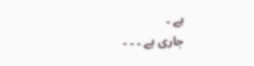ہے ۔
جاری ہے ۔ ۔ ۔